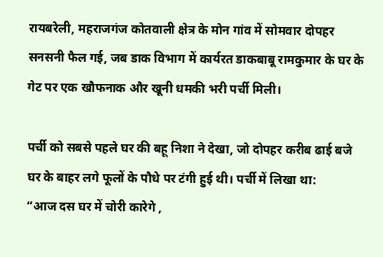रायबरेली, महराजगंज कोतवाली क्षेत्र के मोन गांव में सोमवार दोपहर सनसनी फैल गई, जब डाक विभाग में कार्यरत डाकबाबू रामकुमार के घर के गेट पर एक खौफनाक और खूनी धमकी भरी पर्ची मिली।

पर्ची को सबसे पहले घर की बहू निशा ने देखा, जो दोपहर करीब ढाई बजे घर के बाहर लगे फूलों के पौधे पर टंगी हुई थी। पर्ची में लिखा था:
“आज दस घर में चोरी कारेगे ,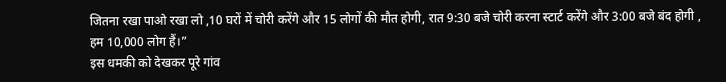जितना रखा पाओ रखा लो ,10 घरों में चोरी करेंगे और 15 लोगों की मौत होगी, रात 9:30 बजे चोरी करना स्टार्ट करेंगे और 3:00 बजे बंद होगी , हम 10,000 लोग हैं।”
इस धमकी को देखकर पूरे गांव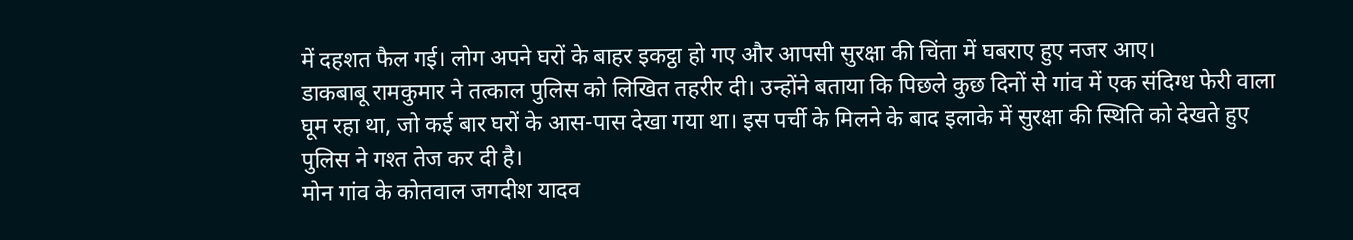में दहशत फैल गई। लोग अपने घरों के बाहर इकट्ठा हो गए और आपसी सुरक्षा की चिंता में घबराए हुए नजर आए।
डाकबाबू रामकुमार ने तत्काल पुलिस को लिखित तहरीर दी। उन्होंने बताया कि पिछले कुछ दिनों से गांव में एक संदिग्ध फेरी वाला घूम रहा था, जो कई बार घरों के आस-पास देखा गया था। इस पर्ची के मिलने के बाद इलाके में सुरक्षा की स्थिति को देखते हुए पुलिस ने गश्त तेज कर दी है।
मोन गांव के कोतवाल जगदीश यादव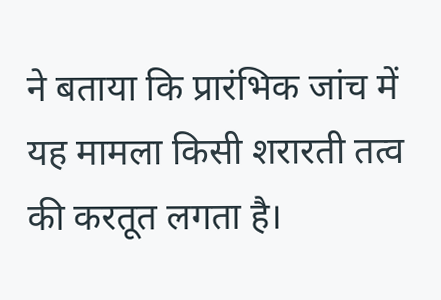ने बताया कि प्रारंभिक जांच में यह मामला किसी शरारती तत्व की करतूत लगता है।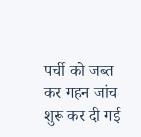पर्ची को जब्त कर गहन जांच शुरू कर दी गई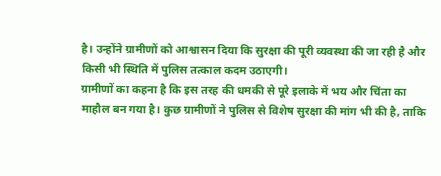है। उन्होंने ग्रामीणों को आश्वासन दिया कि सुरक्षा की पूरी व्यवस्था की जा रही है और किसी भी स्थिति में पुलिस तत्काल कदम उठाएगी।
ग्रामीणों का कहना है कि इस तरह की धमकी से पूरे इलाके में भय और चिंता का माहौल बन गया है। कुछ ग्रामीणों ने पुलिस से विशेष सुरक्षा की मांग भी की है, ताकि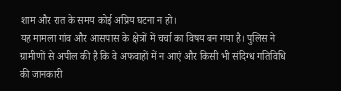शाम और रात के समय कोई अप्रिय घटना न हो।
यह मामला गांव और आसपास के क्षेत्रों में चर्चा का विषय बन गया है। पुलिस ने ग्रामीणों से अपील की है कि वे अफवाहों में न आएं और किसी भी संदिग्ध गतिविधि की जानकारी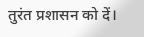तुरंत प्रशासन को दें।